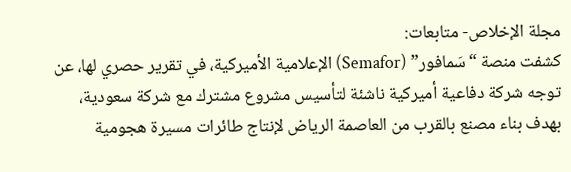مجلة الإخلاص- متابعات:
كشفت منصة “سَمافور” (Semafor) الإعلامية الأميركية، في تقرير حصري لها، عن توجه شركة دفاعية أميركية ناشئة لتأسيس مشروع مشترك مع شركة سعودية، بهدف بناء مصنع بالقرب من العاصمة الرياض لإنتاج طائرات مسيرة هجومية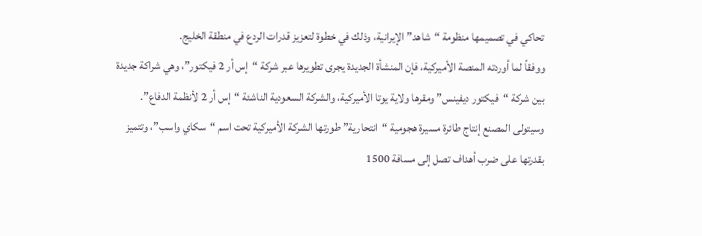تحاكي في تصميمها منظومة “شاهد” الإيرانية، وذلك في خطوة لتعزيز قدرات الردع في منطقة الخليج.
ووفقاً لما أوردته المنصة الأميركية، فإن المنشأة الجديدة يجرى تطويرها عبر شركة “إس أر 2 فيكتور”، وهي شراكة جديدة بين شركة “فيكتور ديفينس” ومقرها ولاية يوتا الأميركية، والشركة السعودية الناشئة “إس أر 2 لأنظمة الدفاع”. وسيتولى المصنع إنتاج طائرة مسيرة هجومية “انتحارية” طورتها الشركة الأميركية تحت اسم “سكاي واسب”، وتتميز بقدرتها على ضرب أهداف تصل إلى مسافة 1500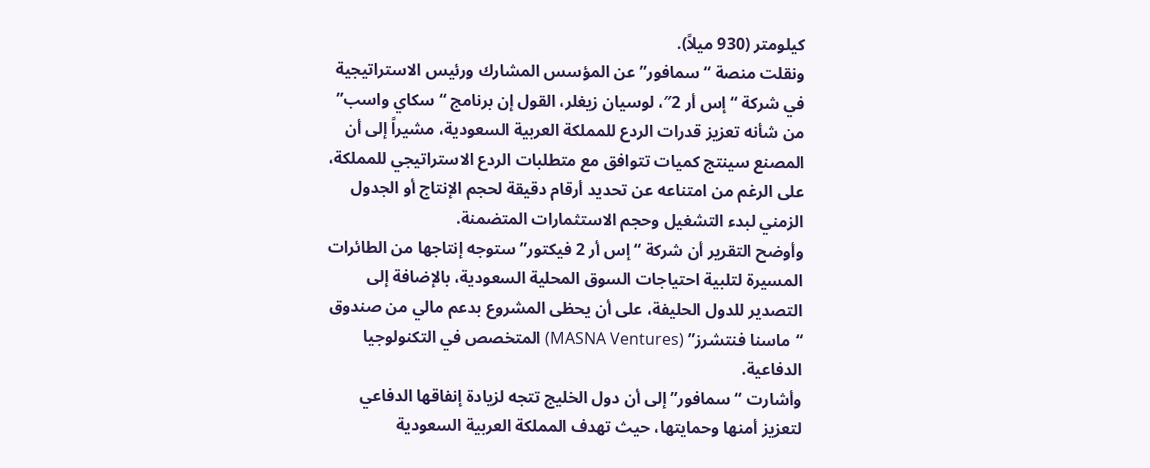كيلومتر (930 ميلاً).
ونقلت منصة “سمافور” عن المؤسس المشارك ورئيس الاستراتيجية في شركة “إس أر 2″، لوسيان زيغلر، القول إن برنامج “سكاي واسب” من شأنه تعزيز قدرات الردع للمملكة العربية السعودية، مشيراً إلى أن المصنع سينتج كميات تتوافق مع متطلبات الردع الاستراتيجي للمملكة، على الرغم من امتناعه عن تحديد أرقام دقيقة لحجم الإنتاج أو الجدول الزمني لبدء التشغيل وحجم الاستثمارات المتضمنة.
وأوضح التقرير أن شركة “إس أر 2 فيكتور” ستوجه إنتاجها من الطائرات المسيرة لتلبية احتياجات السوق المحلية السعودية، بالإضافة إلى التصدير للدول الحليفة، على أن يحظى المشروع بدعم مالي من صندوق “ماسنا فنتشرز” (MASNA Ventures) المتخصص في التكنولوجيا الدفاعية.
وأشارت “سمافور” إلى أن دول الخليج تتجه لزيادة إنفاقها الدفاعي لتعزيز أمنها وحمايتها، حيث تهدف المملكة العربية السعودية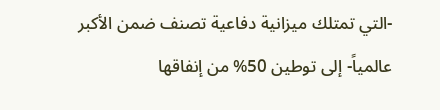-التي تمتلك ميزانية دفاعية تصنف ضمن الأكبر عالمياً- إلى توطين 50% من إنفاقها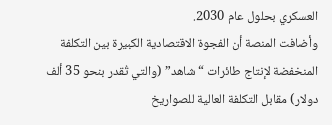العسكري بحلول عام 2030.
وأضافت المنصة أن الفجوة الاقتصادية الكبيرة بين التكلفة المنخفضة لإنتاج طائرات “شاهد” (والتي تُقدر بنحو 35 ألف دولار) مقابل التكلفة العالية للصواريخ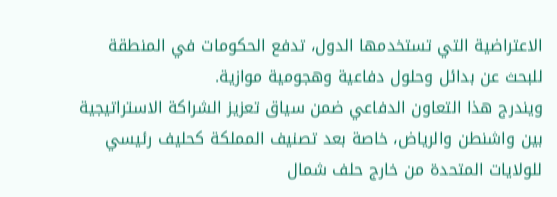الاعتراضية التي تستخدمها الدول، تدفع الحكومات في المنطقة للبحث عن بدائل وحلول دفاعية وهجومية موازية.
ويندرج هذا التعاون الدفاعي ضمن سياق تعزيز الشراكة الاستراتيجية بين واشنطن والرياض، خاصة بعد تصنيف المملكة كحليف رئيسي للولايات المتحدة من خارج حلف شمال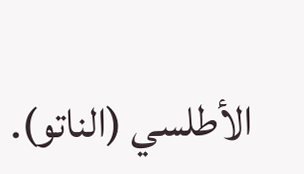الأطلسي (الناتو).